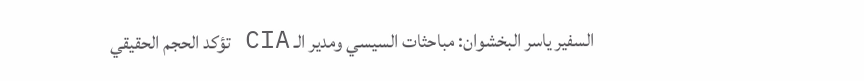السفير ياسر البخشوان: مباحثات السيسي ومدير الـ CIA تؤكد الحجم الحقيقي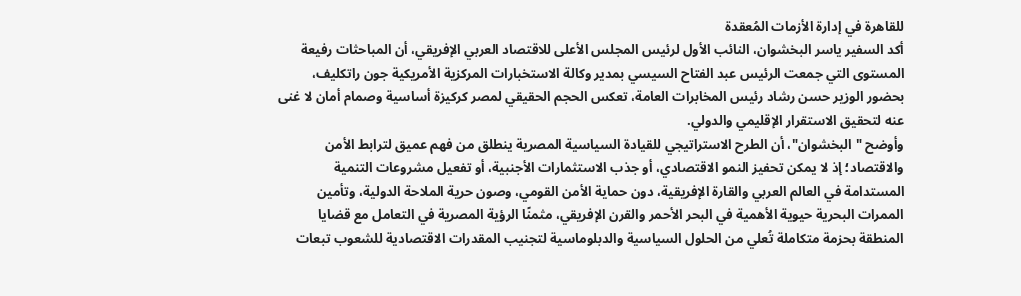للقاهرة في إدارة الأزمات المُعقدة
أكد السفير ياسر البخشوان، النائب الأول لرئيس المجلس الأعلى للاقتصاد العربي الإفريقي، أن المباحثات رفيعة المستوى التي جمعت الرئيس عبد الفتاح السيسي بمدير وكالة الاستخبارات المركزية الأمريكية جون راتكليف، بحضور الوزير حسن رشاد رئيس المخابرات العامة، تعكس الحجم الحقيقي لمصر كركيزة أساسية وصمام أمان لا غنى عنه لتحقيق الاستقرار الإقليمي والدولي.
وأوضح "البخشوان"، أن الطرح الاستراتيجي للقيادة السياسية المصرية ينطلق من فهم عميق لترابط الأمن والاقتصاد؛ إذ لا يمكن تحفيز النمو الاقتصادي، أو جذب الاستثمارات الأجنبية، أو تفعيل مشروعات التنمية المستدامة في العالم العربي والقارة الإفريقية، دون حماية الأمن القومي، وصون حرية الملاحة الدولية، وتأمين الممرات البحرية حيوية الأهمية في البحر الأحمر والقرن الإفريقي، مثمنًا الرؤية المصرية في التعامل مع قضايا المنطقة بحزمة متكاملة تُعلي من الحلول السياسية والدبلوماسية لتجنيب المقدرات الاقتصادية للشعوب تبعات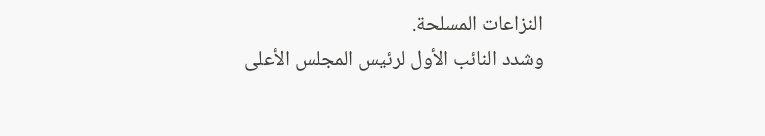النزاعات المسلحة.
وشدد النائب الأول لرئيس المجلس الأعلى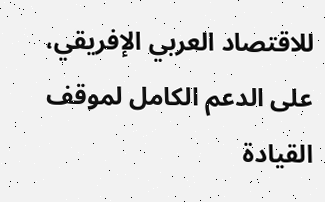للاقتصاد العربي الإفريقي، على الدعم الكامل لموقف القيادة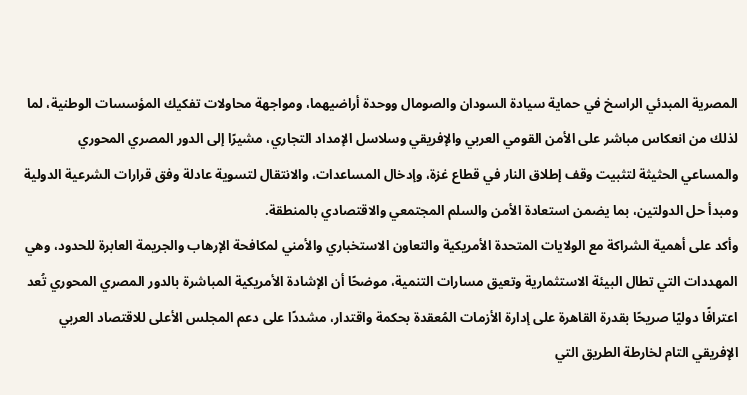المصرية المبدئي الراسخ في حماية سيادة السودان والصومال ووحدة أراضيهما، ومواجهة محاولات تفكيك المؤسسات الوطنية، لما لذلك من انعكاس مباشر على الأمن القومي العربي والإفريقي وسلاسل الإمداد التجاري، مشيرًا إلى الدور المصري المحوري والمساعي الحثيثة لتثبيت وقف إطلاق النار في قطاع غزة، وإدخال المساعدات، والانتقال لتسوية عادلة وفق قرارات الشرعية الدولية ومبدأ حل الدولتين، بما يضمن استعادة الأمن والسلم المجتمعي والاقتصادي بالمنطقة.
وأكد على أهمية الشراكة مع الولايات المتحدة الأمريكية والتعاون الاستخباري والأمني لمكافحة الإرهاب والجريمة العابرة للحدود، وهي المهددات التي تطال البيئة الاستثمارية وتعيق مسارات التنمية، موضحًا أن الإشادة الأمريكية المباشرة بالدور المصري المحوري تُعد اعترافًا دوليًا صريحًا بقدرة القاهرة على إدارة الأزمات المُعقدة بحكمة واقتدار، مشددًا على دعم المجلس الأعلى للاقتصاد العربي الإفريقي التام لخارطة الطريق التي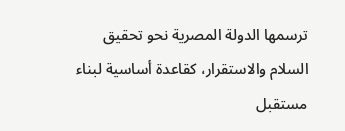ترسمها الدولة المصرية نحو تحقيق السلام والاستقرار، كقاعدة أساسية لبناء مستقبل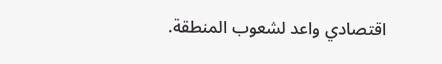اقتصادي واعد لشعوب المنطقة.